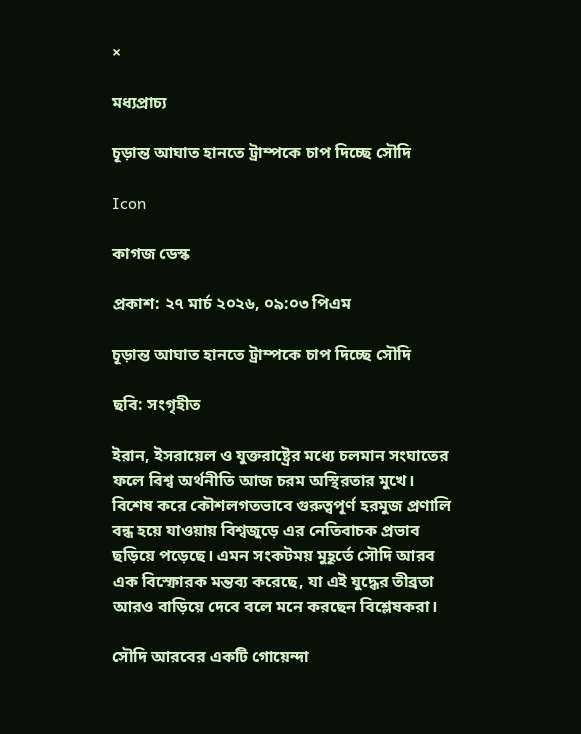×

মধ্যপ্রাচ্য

চূড়ান্ত আঘাত হানতে ট্রাম্পকে চাপ দিচ্ছে সৌদি

Icon

কাগজ ডেস্ক

প্রকাশ: ২৭ মার্চ ২০২৬, ০৯:০৩ পিএম

চূড়ান্ত আঘাত হানতে ট্রাম্পকে চাপ দিচ্ছে সৌদি

ছবি: সংগৃহীত

ইরান, ইসরায়েল ও যুক্তরাষ্ট্রের মধ্যে চলমান সংঘাতের ফলে বিশ্ব অর্থনীতি আজ চরম অস্থিরতার মুখে। বিশেষ করে কৌশলগতভাবে গুরুত্বপূর্ণ হরমুজ প্রণালি বন্ধ হয়ে যাওয়ায় বিশ্বজুড়ে এর নেতিবাচক প্রভাব ছড়িয়ে পড়েছে। এমন সংকটময় মুহূর্তে সৌদি আরব এক বিস্ফোরক মন্তব্য করেছে, যা এই যুদ্ধের তীব্রতা আরও বাড়িয়ে দেবে বলে মনে করছেন বিশ্লেষকরা।

সৌদি আরবের একটি গোয়েন্দা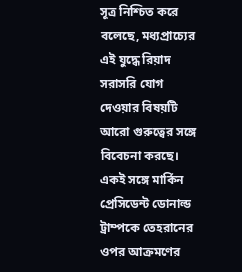সূত্র নিশ্চিত করে বলেছে, মধ্যপ্রাচ্যের এই যুদ্ধে রিয়াদ সরাসরি যোগ দেওয়ার বিষয়টি আরো গুরুত্বের সঙ্গে বিবেচনা করছে। একই সঙ্গে মার্কিন প্রেসিডেন্ট ডোনাল্ড ট্রাম্পকে তেহরানের ওপর আক্রমণের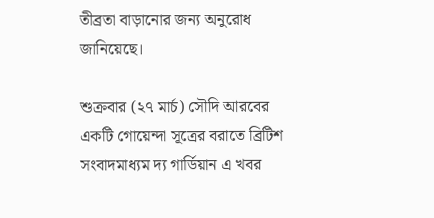তীব্রতা বাড়ানোর জন্য অনুরোধ জানিয়েছে।

শুক্রবার (২৭ মার্চ) সৌদি আরবের একটি গোয়েন্দা সূত্রের বরাতে ব্রিটিশ সংবাদমাধ্যম দ্য গার্ডিয়ান এ খবর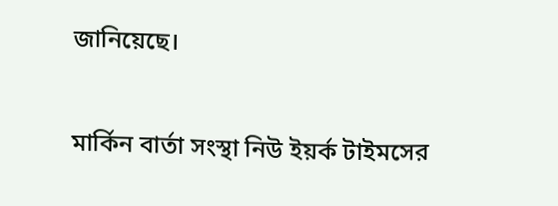জানিয়েছে।

মার্কিন বার্তা সংস্থা নিউ ইয়র্ক টাইমসের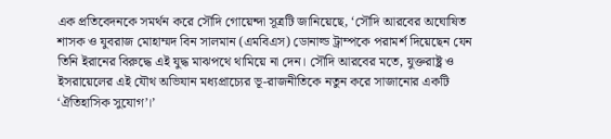এক প্রতিবেদনকে সমর্থন করে সৌদি গোয়েন্দা সূত্রটি জানিয়েছে, ‘সৌদি আরবের অঘোষিত শাসক ও যুবরাজ মোহাম্মদ বিন সালমান (এমবিএস) ডোনাল্ড ট্রাম্পকে পরামর্শ দিয়েছেন যেন তিনি ইরানের বিরুদ্ধে এই যুদ্ধ মাঝপথে থামিয়ে না দেন। সৌদি আরবের মতে, যুক্তরাষ্ট্র ও ইসরায়েলের এই যৌথ অভিযান মধ্যপ্রাচ্যের ভূ-রাজনীতিকে নতুন করে সাজানোর একটি ‘ঐতিহাসিক সুযোগ’।’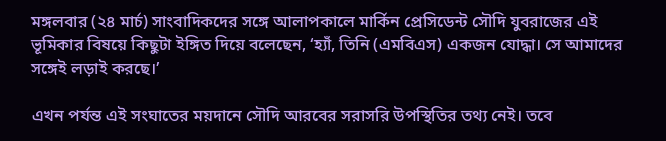মঙ্গলবার (২৪ মার্চ) সাংবাদিকদের সঙ্গে আলাপকালে মার্কিন প্রেসিডেন্ট সৌদি যুবরাজের এই ভূমিকার বিষয়ে কিছুটা ইঙ্গিত দিয়ে বলেছেন, ‘হ্যাঁ, তিনি (এমবিএস) একজন যোদ্ধা। সে আমাদের সঙ্গেই লড়াই করছে।’

এখন পর্যন্ত এই সংঘাতের ময়দানে সৌদি আরবের সরাসরি উপস্থিতির তথ্য নেই। তবে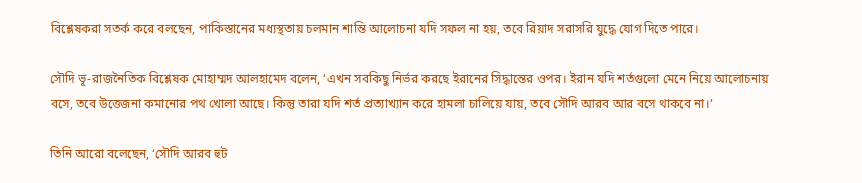বিশ্লেষকরা সতর্ক করে বলছেন, পাকিস্তানের মধ্যস্থতায় চলমান শান্তি আলোচনা যদি সফল না হয়, তবে রিয়াদ সরাসরি যুদ্ধে যোগ দিতে পারে।

সৌদি ভূ-রাজনৈতিক বিশ্লেষক মোহাম্মদ আলহামেদ বলেন, ‘এখন সবকিছু নির্ভর করছে ইরানের সিদ্ধান্তের ওপর। ইরান যদি শর্তগুলো মেনে নিয়ে আলোচনায় বসে, তবে উত্তেজনা কমানোর পথ খোলা আছে। কিন্তু তারা যদি শর্ত প্রত্যাখ্যান করে হামলা চালিয়ে যায়, তবে সৌদি আরব আর বসে থাকবে না।’

তিনি আরো বলেছেন, ‘সৌদি আরব হুট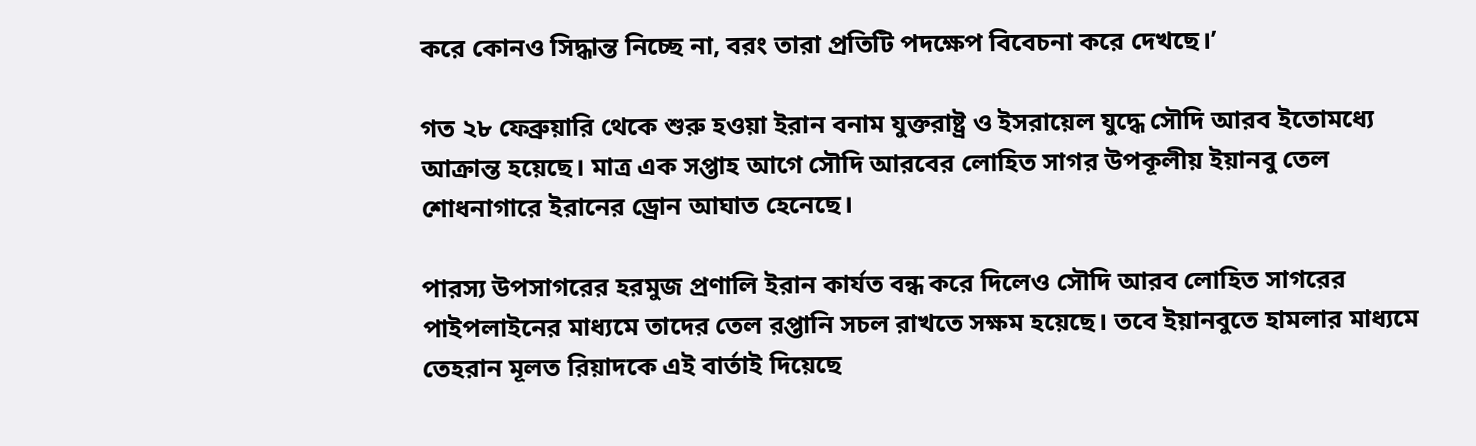করে কোনও সিদ্ধান্ত নিচ্ছে না, বরং তারা প্রতিটি পদক্ষেপ বিবেচনা করে দেখছে।’

গত ২৮ ফেব্রুয়ারি থেকে শুরু হওয়া ইরান বনাম যুক্তরাষ্ট্র ও ইসরায়েল যুদ্ধে সৌদি আরব ইতোমধ্যে আক্রান্ত হয়েছে। মাত্র এক সপ্তাহ আগে সৌদি আরবের লোহিত সাগর উপকূলীয় ইয়ানবু তেল শোধনাগারে ইরানের ড্রোন আঘাত হেনেছে।

পারস্য উপসাগরের হরমুজ প্রণালি ইরান কার্যত বন্ধ করে দিলেও সৌদি আরব লোহিত সাগরের পাইপলাইনের মাধ্যমে তাদের তেল রপ্তানি সচল রাখতে সক্ষম হয়েছে। তবে ইয়ানবুতে হামলার মাধ্যমে তেহরান মূলত রিয়াদকে এই বার্তাই দিয়েছে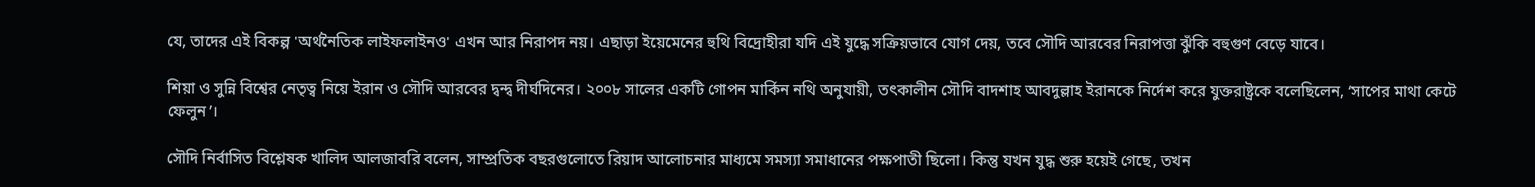যে, তাদের এই বিকল্প 'অর্থনৈতিক লাইফলাইনও' এখন আর নিরাপদ নয়। এছাড়া ইয়েমেনের হুথি বিদ্রোহীরা যদি এই যুদ্ধে সক্রিয়ভাবে যোগ দেয়, তবে সৌদি আরবের নিরাপত্তা ঝুঁকি বহুগুণ বেড়ে যাবে।

শিয়া ও সুন্নি বিশ্বের নেতৃত্ব নিয়ে ইরান ও সৌদি আরবের দ্বন্দ্ব দীর্ঘদিনের। ২০০৮ সালের একটি গোপন মার্কিন নথি অনুযায়ী, তৎকালীন সৌদি বাদশাহ আবদুল্লাহ ইরানকে নির্দেশ করে যুক্তরাষ্ট্রকে বলেছিলেন, ‘সাপের মাথা কেটে ফেলুন’।

সৌদি নির্বাসিত বিশ্লেষক খালিদ আলজাবরি বলেন, সাম্প্রতিক বছরগুলোতে রিয়াদ আলোচনার মাধ্যমে সমস্যা সমাধানের পক্ষপাতী ছিলো। কিন্তু যখন যুদ্ধ শুরু হয়েই গেছে, তখন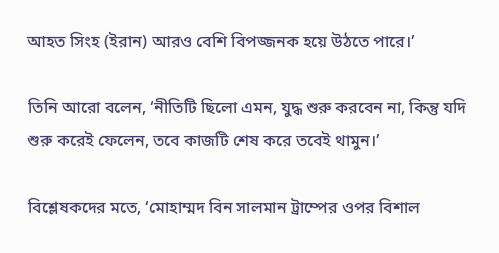আহত সিংহ (ইরান) আরও বেশি বিপজ্জনক হয়ে উঠতে পারে।’

তিনি আরো বলেন, ‘নীতিটি ছিলো এমন, যুদ্ধ শুরু করবেন না, কিন্তু যদি শুরু করেই ফেলেন, তবে কাজটি শেষ করে তবেই থামুন।’

বিশ্লেষকদের মতে, ‘মোহাম্মদ বিন সালমান ট্রাম্পের ওপর বিশাল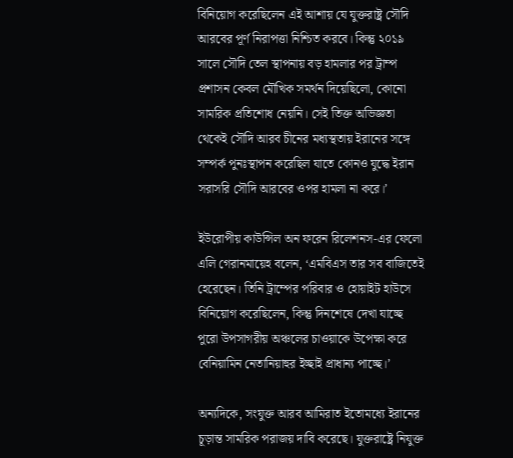বিনিয়োগ করেছিলেন এই আশায় যে যুক্তরাষ্ট্র সৌদি আরবের পূর্ণ নিরাপত্তা নিশ্চিত করবে। কিন্তু ২০১৯ সালে সৌদি তেল স্থাপনায় বড় হামলার পর ট্রাম্প প্রশাসন কেবল মৌখিক সমর্থন দিয়েছিলো, কোনো সামরিক প্রতিশোধ নেয়নি। সেই তিক্ত অভিজ্ঞতা থেকেই সৌদি আরব চীনের মধ্যস্থতায় ইরানের সঙ্গে সম্পর্ক পুনঃস্থাপন করেছিল যাতে কোনও যুদ্ধে ইরান সরাসরি সৌদি আরবের ওপর হামলা না করে।’

ইউরোপীয় কাউন্সিল অন ফরেন রিলেশনস-এর ফেলো এলি গেরানমায়েহ বলেন, ‘এমবিএস তার সব বাজিতেই হেরেছেন। তিনি ট্রাম্পের পরিবার ও হোয়াইট হাউসে বিনিয়োগ করেছিলেন, কিন্তু দিনশেষে দেখা যাচ্ছে পুরো উপসাগরীয় অঞ্চলের চাওয়াকে উপেক্ষা করে বেনিয়ামিন নেতানিয়াহুর ইচ্ছাই প্রাধান্য পাচ্ছে।’

অন্যদিকে, সংযুক্ত আরব আমিরাত ইতোমধ্যে ইরানের চূড়ান্ত সামরিক পরাজয় দাবি করেছে। যুক্তরাষ্ট্রে নিযুক্ত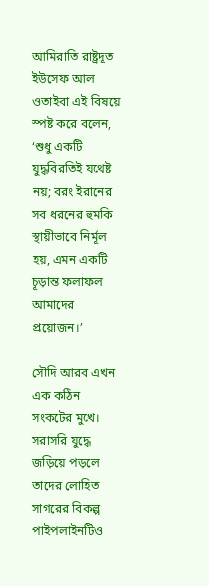আমিরাতি রাষ্ট্রদূত ইউসেফ আল ওতাইবা এই বিষয়ে স্পষ্ট করে বলেন, ‘শুধু একটি যুদ্ধবিরতিই যথেষ্ট নয়; বরং ইরানের সব ধরনের হুমকি স্থায়ীভাবে নির্মূল হয়, এমন একটি চূড়ান্ত ফলাফল আমাদের প্রয়োজন।’

সৌদি আরব এখন এক কঠিন সংকটের মুখে। সরাসরি যুদ্ধে জড়িয়ে পড়লে তাদের লোহিত সাগরের বিকল্প পাইপলাইনটিও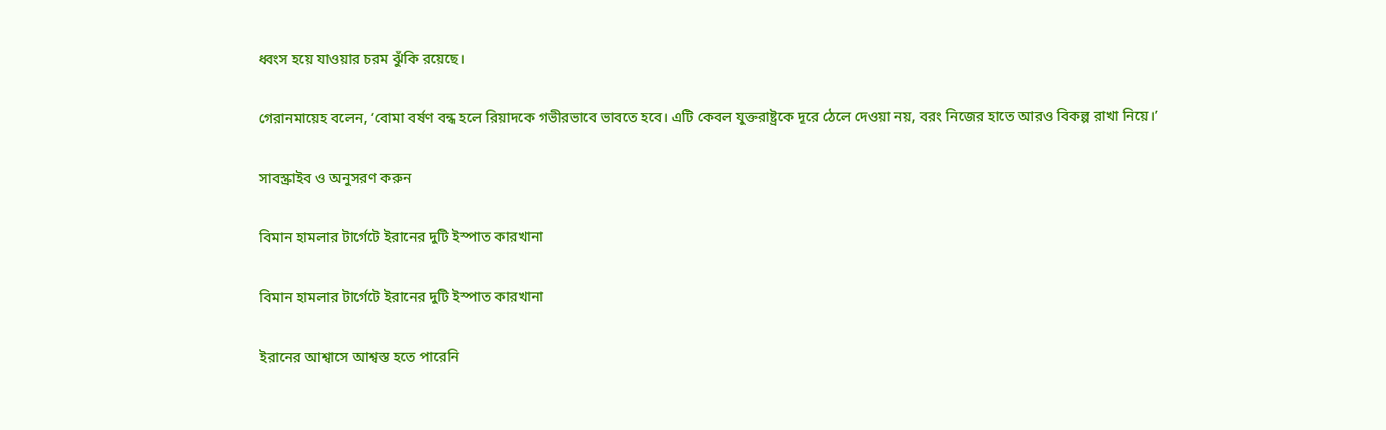ধ্বংস হয়ে যাওয়ার চরম ঝুঁকি রয়েছে।

গেরানমায়েহ বলেন, ‘বোমা বর্ষণ বন্ধ হলে রিয়াদকে গভীরভাবে ভাবতে হবে। এটি কেবল যুক্তরাষ্ট্রকে দূরে ঠেলে দেওয়া নয়, বরং নিজের হাতে আরও বিকল্প রাখা নিয়ে।’

সাবস্ক্রাইব ও অনুসরণ করুন

বিমান হামলার টার্গেটে ইরানের দুটি ইস্পাত কারখানা

বিমান হামলার টার্গেটে ইরানের দুটি ইস্পাত কারখানা

ইরানের আশ্বাসে আশ্বস্ত হতে পারেনি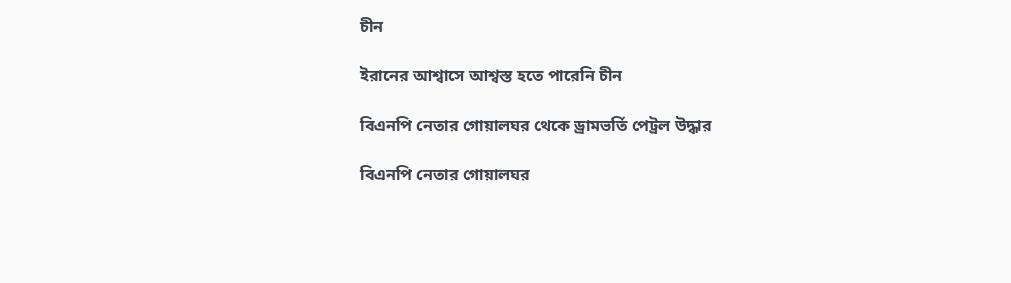চীন

ইরানের আশ্বাসে আশ্বস্ত হতে পারেনি চীন

বিএনপি নেতার গোয়ালঘর থেকে ড্রামভর্তি পেট্রল উদ্ধার

বিএনপি নেতার গোয়ালঘর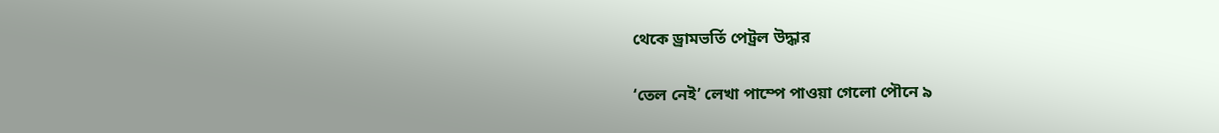থেকে ড্রামভর্তি পেট্রল উদ্ধার

‘তেল নেই’ লেখা পাম্পে পাওয়া গেলো পৌনে ৯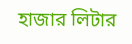হাজার লিটার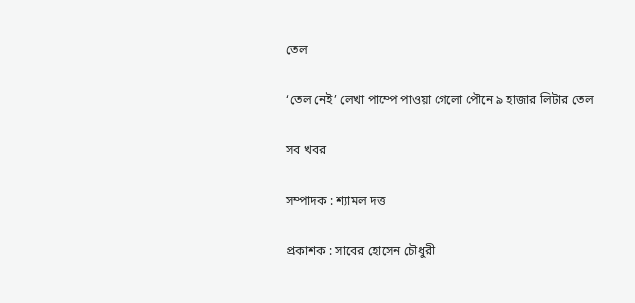তেল

‘তেল নেই’ লেখা পাম্পে পাওয়া গেলো পৌনে ৯ হাজার লিটার তেল

সব খবর

সম্পাদক : শ্যামল দত্ত

প্রকাশক : সাবের হোসেন চৌধুরী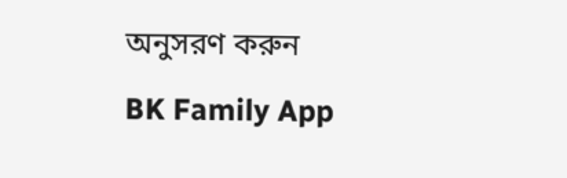অনুসরণ করুন

BK Family App